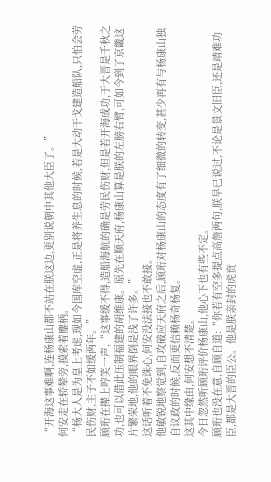“开海这事难啊,连杨康山都不站在朕这边,更别说朝中其他大臣了。”
何安走在轿辇旁,摸索着麈柄。
“杨大人是为皇上考虑,现如今国库空虚,正是将养生息的时候,若是大动干戈建造船队,只怕会劳民伤财,主子不如缓两年。”
顾珩在撵上哼笑一声,“这事缓不得,造船海航的确是劳民伤财,但是若开海成功,于大晋是千秋之功,也可以借此压制福建的胡维康。原先在顺天府,杨康山算是朕的左膀右臂,可如今到了京畿这片繁荣地,他的眼界倒是浅了许多。”
这话听着不免诛心,何安没法接也不敢接。
他敏锐地察觉到,自攻破应天府之后,顾珩对杨康山的态度有了细微的转变,甚少再有与杨康山独自议政的时候,反而更信赖杨奇杨复。
这其中缘由,何安想不清楚。
今日忽然听顾珩评价杨康山,他心下也有些不定。
顾珩也没在意,自顾自道:“你若有空多提点高詹两句,朕早已说过,不论是景文旧臣,还是靖难功臣,都是大晋的臣公。他是朕亲封的虎贲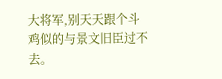大将军,别天天跟个斗鸡似的与景文旧臣过不去。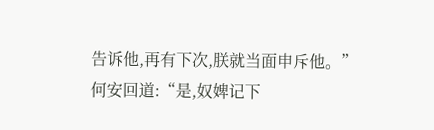告诉他,再有下次,朕就当面申斥他。”
何安回道:“是,奴婢记下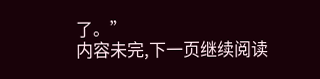了。”
内容未完,下一页继续阅读